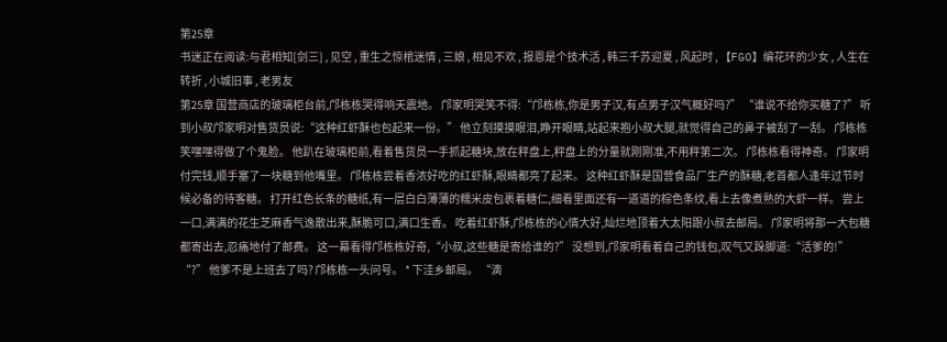第25章
书迷正在阅读:与君相知[剑三] , 见空 , 重生之惊棺迷情 , 三娘 , 相见不欢 , 报恩是个技术活 , 韩三千苏迎夏 , 风起时 , 【FGO】编花环的少女 , 人生在转折 , 小城旧事 , 老男友
第25章 国营商店的玻璃柜台前,邝栋栋哭得响天震地。 邝家明哭笑不得:“邝栋栋,你是男子汉,有点男子汉气概好吗?” “谁说不给你买糖了?” 听到小叔邝家明对售货员说:“这种红虾酥也包起来一份。” 他立刻摸摸眼泪,睁开眼睛,站起来抱小叔大腿,就觉得自己的鼻子被刮了一刮。 邝栋栋笑嘿嘿得做了个鬼脸。 他趴在玻璃柜前,看着售货员一手抓起糖块,放在秤盘上,秤盘上的分量就刚刚准,不用秤第二次。 邝栋栋看得神奇。 邝家明付完钱,顺手塞了一块糖到他嘴里。 邝栋栋尝着香浓好吃的红虾酥,眼睛都亮了起来。 这种红虾酥是国营食品厂生产的酥糖,老首都人逢年过节时候必备的待客糖。 打开红色长条的糖纸,有一层白白薄薄的糯米皮包裹着糖仁,细看里面还有一道道的棕色条纹,看上去像煮熟的大虾一样。 尝上一口,满满的花生芝麻香气逸散出来,酥脆可口,满口生香。 吃着红虾酥,邝栋栋的心情大好,灿烂地顶着大太阳跟小叔去邮局。 邝家明将那一大包糖都寄出去,忍痛地付了邮费。 这一幕看得邝栋栋好奇,“小叔,这些糖是寄给谁的?” 没想到,邝家明看着自己的钱包,叹气又跺脚道:“活爹的!” “?” 他爹不是上班去了吗? 邝栋栋一头问号。 * 下洼乡邮局。 “滴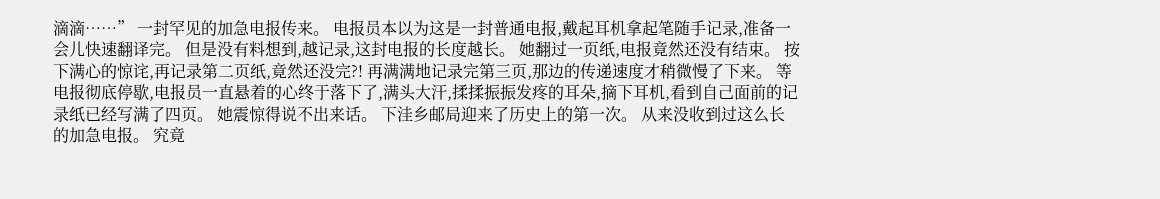滴滴……” 一封罕见的加急电报传来。 电报员本以为这是一封普通电报,戴起耳机拿起笔随手记录,准备一会儿快速翻译完。 但是没有料想到,越记录,这封电报的长度越长。 她翻过一页纸,电报竟然还没有结束。 按下满心的惊诧,再记录第二页纸,竟然还没完?! 再满满地记录完第三页,那边的传递速度才稍微慢了下来。 等电报彻底停歇,电报员一直悬着的心终于落下了,满头大汗,揉揉振振发疼的耳朵,摘下耳机,看到自己面前的记录纸已经写满了四页。 她震惊得说不出来话。 下洼乡邮局迎来了历史上的第一次。 从来没收到过这么长的加急电报。 究竟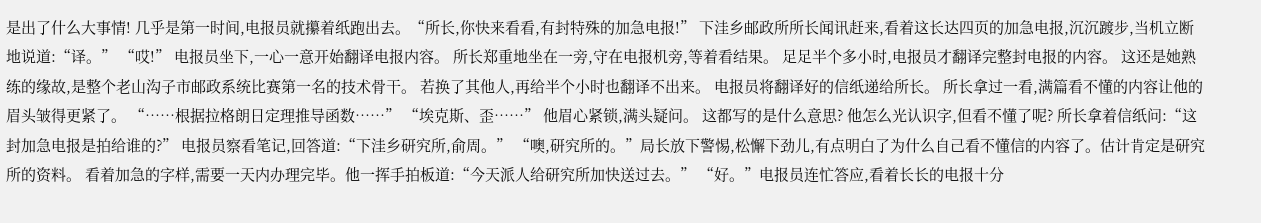是出了什么大事情! 几乎是第一时间,电报员就攥着纸跑出去。“所长,你快来看看,有封特殊的加急电报!” 下洼乡邮政所所长闻讯赶来,看着这长达四页的加急电报,沉沉踱步,当机立断地说道:“译。” “哎!” 电报员坐下,一心一意开始翻译电报内容。 所长郑重地坐在一旁,守在电报机旁,等着看结果。 足足半个多小时,电报员才翻译完整封电报的内容。 这还是她熟练的缘故,是整个老山沟子市邮政系统比赛第一名的技术骨干。 若换了其他人,再给半个小时也翻译不出来。 电报员将翻译好的信纸递给所长。 所长拿过一看,满篇看不懂的内容让他的眉头皱得更紧了。 “……根据拉格朗日定理推导函数……” “埃克斯、歪……” 他眉心紧锁,满头疑问。 这都写的是什么意思? 他怎么光认识字,但看不懂了呢? 所长拿着信纸问:“这封加急电报是拍给谁的?” 电报员察看笔记,回答道:“下洼乡研究所,俞周。” “噢,研究所的。”局长放下警惕,松懈下劲儿,有点明白了为什么自己看不懂信的内容了。估计肯定是研究所的资料。 看着加急的字样,需要一天内办理完毕。他一挥手拍板道:“今天派人给研究所加快送过去。” “好。”电报员连忙答应,看着长长的电报十分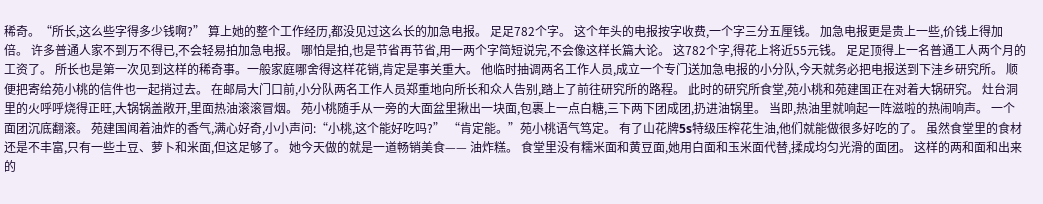稀奇。“所长,这么些字得多少钱啊?” 算上她的整个工作经历,都没见过这么长的加急电报。 足足782个字。 这个年头的电报按字收费,一个字三分五厘钱。 加急电报更是贵上一些,价钱上得加倍。 许多普通人家不到万不得已,不会轻易拍加急电报。 哪怕是拍,也是节省再节省,用一两个字简短说完,不会像这样长篇大论。 这782个字,得花上将近55元钱。 足足顶得上一名普通工人两个月的工资了。 所长也是第一次见到这样的稀奇事。一般家庭哪舍得这样花销,肯定是事关重大。 他临时抽调两名工作人员,成立一个专门送加急电报的小分队,今天就务必把电报送到下洼乡研究所。 顺便把寄给苑小桃的信件也一起捎过去。 在邮局大门口前,小分队两名工作人员郑重地向所长和众人告别,踏上了前往研究所的路程。 此时的研究所食堂,苑小桃和苑建国正在对着大锅研究。 灶台洞里的火呼呼烧得正旺,大锅锅盖敞开,里面热油滚滚冒烟。 苑小桃随手从一旁的大面盆里揪出一块面,包裹上一点白糖,三下两下团成团,扔进油锅里。 当即,热油里就响起一阵滋啦的热闹响声。 一个面团沉底翻滚。 苑建国闻着油炸的香气,满心好奇,小小声问:“小桃,这个能好吃吗?” “肯定能。”苑小桃语气笃定。 有了山花牌5s特级压榨花生油,他们就能做很多好吃的了。 虽然食堂里的食材还是不丰富,只有一些土豆、萝卜和米面,但这足够了。 她今天做的就是一道畅销美食—— 油炸糕。 食堂里没有糯米面和黄豆面,她用白面和玉米面代替,揉成均匀光滑的面团。 这样的两和面和出来的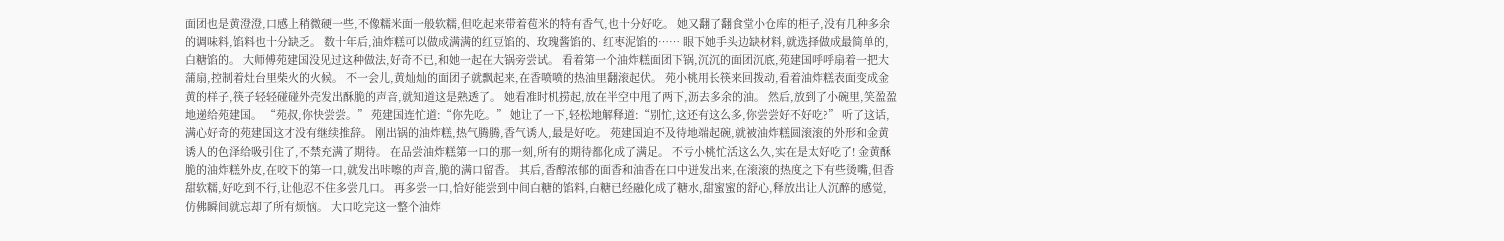面团也是黄澄澄,口感上稍微硬一些,不像糯米面一般软糯,但吃起来带着苞米的特有香气,也十分好吃。 她又翻了翻食堂小仓库的柜子,没有几种多余的调味料,馅料也十分缺乏。 数十年后,油炸糕可以做成满满的红豆馅的、玫瑰酱馅的、红枣泥馅的…… 眼下她手头边缺材料,就选择做成最简单的,白糖馅的。 大师傅苑建国没见过这种做法,好奇不已,和她一起在大锅旁尝试。 看着第一个油炸糕面团下锅,沉沉的面团沉底,苑建国呼呼扇着一把大蒲扇,控制着灶台里柴火的火候。 不一会儿,黄灿灿的面团子就飘起来,在香喷喷的热油里翻滚起伏。 苑小桃用长筷来回拨动,看着油炸糕表面变成金黄的样子,筷子轻轻碰碰外壳发出酥脆的声音,就知道这是熟透了。 她看准时机捞起,放在半空中甩了两下,沥去多余的油。 然后,放到了小碗里,笑盈盈地递给苑建国。 “苑叔,你快尝尝。” 苑建国连忙道:“你先吃。” 她让了一下,轻松地解释道:“别忙,这还有这么多,你尝尝好不好吃?” 听了这话,满心好奇的苑建国这才没有继续推辞。 刚出锅的油炸糕,热气腾腾,香气诱人,最是好吃。 苑建国迫不及待地端起碗,就被油炸糕圆滚滚的外形和金黄诱人的色泽给吸引住了,不禁充满了期待。 在品尝油炸糕第一口的那一刻,所有的期待都化成了满足。 不亏小桃忙活这么久,实在是太好吃了! 金黄酥脆的油炸糕外皮,在咬下的第一口,就发出咔嚓的声音,脆的满口留香。 其后,香醇浓郁的面香和油香在口中迸发出来,在滚滚的热度之下有些烫嘴,但香甜软糯,好吃到不行,让他忍不住多尝几口。 再多尝一口,恰好能尝到中间白糖的馅料,白糖已经融化成了糖水,甜蜜蜜的舒心,释放出让人沉醉的感觉,仿佛瞬间就忘却了所有烦恼。 大口吃完这一整个油炸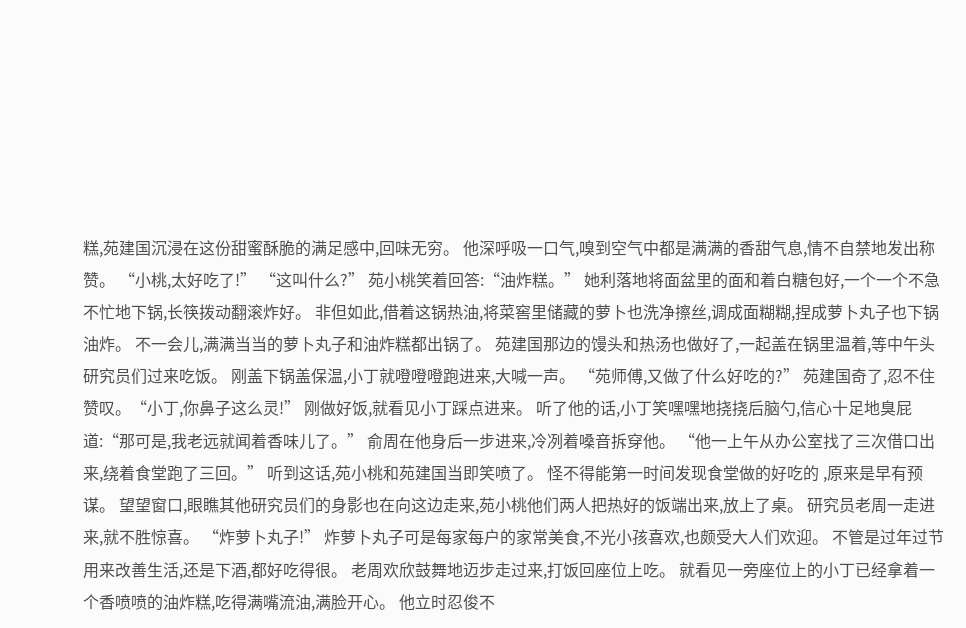糕,苑建国沉浸在这份甜蜜酥脆的满足感中,回味无穷。 他深呼吸一口气,嗅到空气中都是满满的香甜气息,情不自禁地发出称赞。 “小桃,太好吃了!” “这叫什么?” 苑小桃笑着回答:“油炸糕。” 她利落地将面盆里的面和着白糖包好,一个一个不急不忙地下锅,长筷拨动翻滚炸好。 非但如此,借着这锅热油,将菜窖里储藏的萝卜也洗净擦丝,调成面糊糊,捏成萝卜丸子也下锅油炸。 不一会儿,满满当当的萝卜丸子和油炸糕都出锅了。 苑建国那边的馒头和热汤也做好了,一起盖在锅里温着,等中午头研究员们过来吃饭。 刚盖下锅盖保温,小丁就噔噔噔跑进来,大喊一声。 “苑师傅,又做了什么好吃的?” 苑建国奇了,忍不住赞叹。“小丁,你鼻子这么灵!” 刚做好饭,就看见小丁踩点进来。 听了他的话,小丁笑嘿嘿地挠挠后脑勺,信心十足地臭屁道:“那可是,我老远就闻着香味儿了。” 俞周在他身后一步进来,冷冽着嗓音拆穿他。 “他一上午从办公室找了三次借口出来,绕着食堂跑了三回。” 听到这话,苑小桃和苑建国当即笑喷了。 怪不得能第一时间发现食堂做的好吃的 ,原来是早有预谋。 望望窗口,眼瞧其他研究员们的身影也在向这边走来,苑小桃他们两人把热好的饭端出来,放上了桌。 研究员老周一走进来,就不胜惊喜。 “炸萝卜丸子!” 炸萝卜丸子可是每家每户的家常美食,不光小孩喜欢,也颇受大人们欢迎。 不管是过年过节用来改善生活,还是下酒,都好吃得很。 老周欢欣鼓舞地迈步走过来,打饭回座位上吃。 就看见一旁座位上的小丁已经拿着一个香喷喷的油炸糕,吃得满嘴流油,满脸开心。 他立时忍俊不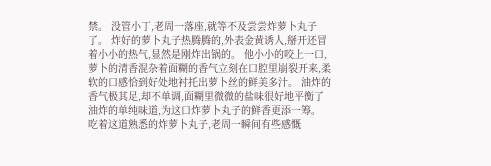禁。 没管小丁,老周一落座,就等不及尝尝炸萝卜丸子了。 炸好的萝卜丸子热腾腾的,外表金黄诱人,掰开还冒着小小的热气,显然是刚炸出锅的。 他小小的咬上一口,萝卜的清香混杂着面糊的香气立刻在口腔里崩裂开来,柔软的口感恰到好处地衬托出萝卜丝的鲜美多汁。 油炸的香气极其足,却不单调,面糊里微微的盐味很好地平衡了油炸的单纯味道,为这口炸萝卜丸子的鲜香更添一筹。 吃着这道熟悉的炸萝卜丸子,老周一瞬间有些感慨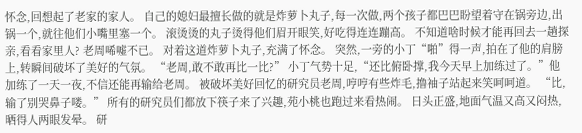怀念,回想起了老家的家人。 自己的媳妇最擅长做的就是炸萝卜丸子,每一次做,两个孩子都巴巴盼望着守在锅旁边,出锅一个,就往他们小嘴里塞一个。 滚烫烫的丸子烫得他们眉开眼笑,好吃得连连蹦高。 不知道啥时候才能再回去一趟探亲,看看家里人? 老周唏嘘不已。 对着这道炸萝卜丸子,充满了怀念。 突然,一旁的小丁“啪”得一声,拍在了他的肩膀上,转瞬间破坏了美好的气氛。 “老周,敢不敢再比一比?” 小丁气势十足,“还比俯卧撑,我今天早上加练过了。”他加练了一天一夜,不信还能再输给老周。 被破坏美好回忆的研究员老周,哼哼有些炸毛,撸袖子站起来笑呵呵道。 “比,输了别哭鼻子喽。” 所有的研究员们都放下筷子来了兴趣,苑小桃也跑过来看热闹。 日头正盛,地面气温又高又闷热,晒得人两眼发晕。 研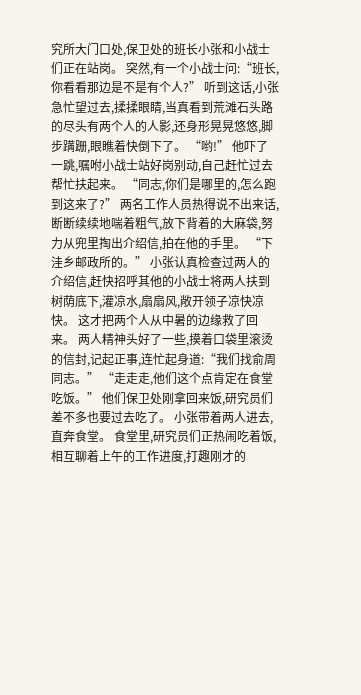究所大门口处,保卫处的班长小张和小战士们正在站岗。 突然,有一个小战士问:“班长,你看看那边是不是有个人?” 听到这话,小张急忙望过去,揉揉眼睛,当真看到荒滩石头路的尽头有两个人的人影,还身形晃晃悠悠,脚步蹒跚,眼瞧着快倒下了。 “哟!” 他吓了一跳,嘱咐小战士站好岗别动,自己赶忙过去帮忙扶起来。 “同志,你们是哪里的,怎么跑到这来了?” 两名工作人员热得说不出来话,断断续续地喘着粗气,放下背着的大麻袋,努力从兜里掏出介绍信,拍在他的手里。 “下洼乡邮政所的。” 小张认真检查过两人的介绍信,赶快招呼其他的小战士将两人扶到树荫底下,灌凉水,扇扇风,敞开领子凉快凉快。 这才把两个人从中暑的边缘救了回来。 两人精神头好了一些,摸着口袋里滚烫的信封,记起正事,连忙起身道:“我们找俞周同志。” “走走走,他们这个点肯定在食堂吃饭。” 他们保卫处刚拿回来饭,研究员们差不多也要过去吃了。 小张带着两人进去,直奔食堂。 食堂里,研究员们正热闹吃着饭,相互聊着上午的工作进度,打趣刚才的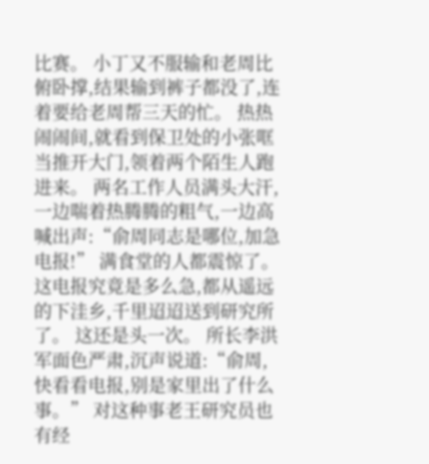比赛。 小丁又不服输和老周比俯卧撑,结果输到裤子都没了,连着要给老周帮三天的忙。 热热闹闹间,就看到保卫处的小张哐当推开大门,领着两个陌生人跑进来。 两名工作人员满头大汗,一边喘着热腾腾的粗气,一边高喊出声:“俞周同志是哪位,加急电报!” 满食堂的人都震惊了。 这电报究竟是多么急,都从遥远的下洼乡,千里迢迢送到研究所了。 这还是头一次。 所长李洪军面色严肃,沉声说道:“俞周,快看看电报,别是家里出了什么事。” 对这种事老王研究员也有经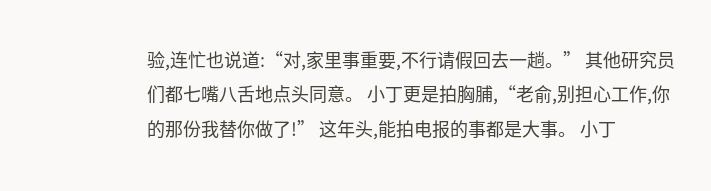验,连忙也说道:“对,家里事重要,不行请假回去一趟。” 其他研究员们都七嘴八舌地点头同意。 小丁更是拍胸脯,“老俞,别担心工作,你的那份我替你做了!” 这年头,能拍电报的事都是大事。 小丁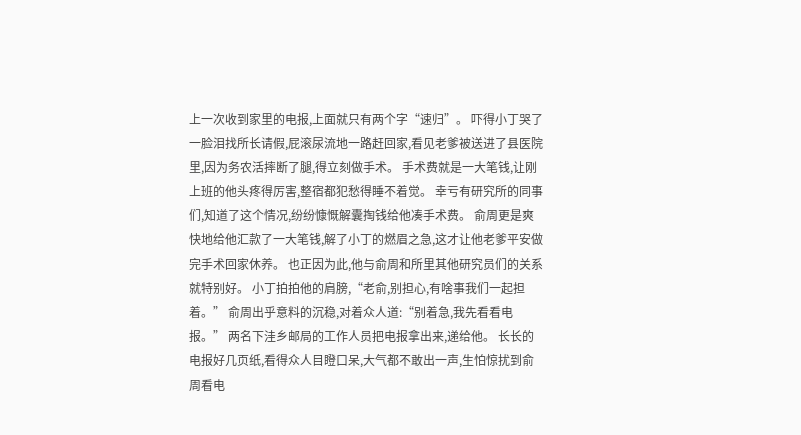上一次收到家里的电报,上面就只有两个字“速归”。 吓得小丁哭了一脸泪找所长请假,屁滚尿流地一路赶回家,看见老爹被送进了县医院里,因为务农活摔断了腿,得立刻做手术。 手术费就是一大笔钱,让刚上班的他头疼得厉害,整宿都犯愁得睡不着觉。 幸亏有研究所的同事们,知道了这个情况,纷纷慷慨解囊掏钱给他凑手术费。 俞周更是爽快地给他汇款了一大笔钱,解了小丁的燃眉之急,这才让他老爹平安做完手术回家休养。 也正因为此,他与俞周和所里其他研究员们的关系就特别好。 小丁拍拍他的肩膀,“老俞,别担心,有啥事我们一起担着。” 俞周出乎意料的沉稳,对着众人道:“别着急,我先看看电报。” 两名下洼乡邮局的工作人员把电报拿出来,递给他。 长长的电报好几页纸,看得众人目瞪口呆,大气都不敢出一声,生怕惊扰到俞周看电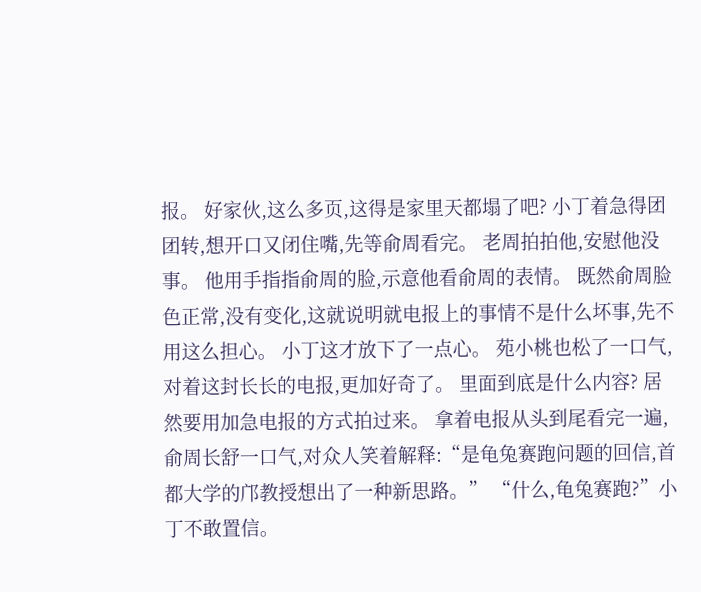报。 好家伙,这么多页,这得是家里天都塌了吧? 小丁着急得团团转,想开口又闭住嘴,先等俞周看完。 老周拍拍他,安慰他没事。 他用手指指俞周的脸,示意他看俞周的表情。 既然俞周脸色正常,没有变化,这就说明就电报上的事情不是什么坏事,先不用这么担心。 小丁这才放下了一点心。 苑小桃也松了一口气,对着这封长长的电报,更加好奇了。 里面到底是什么内容? 居然要用加急电报的方式拍过来。 拿着电报从头到尾看完一遍,俞周长舒一口气,对众人笑着解释:“是龟兔赛跑问题的回信,首都大学的邝教授想出了一种新思路。” “什么,龟兔赛跑?”小丁不敢置信。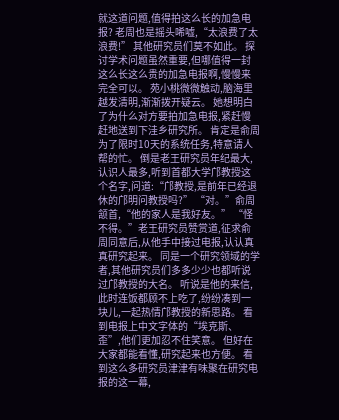就这道问题,值得拍这么长的加急电报? 老周也是摇头唏嘘,“太浪费了太浪费!” 其他研究员们莫不如此。 探讨学术问题虽然重要,但哪值得一封这么长这么贵的加急电报啊,慢慢来完全可以。 苑小桃微微触动,脑海里越发清明,渐渐拨开疑云。 她想明白了为什么对方要拍加急电报,紧赶慢赶地送到下洼乡研究所。 肯定是俞周为了限时10天的系统任务,特意请人帮的忙。 倒是老王研究员年纪最大,认识人最多,听到首都大学邝教授这个名字,问道:“邝教授,是前年已经退休的邝明问教授吗?” “对。”俞周颔首,“他的家人是我好友。” “怪不得。”老王研究员赞赏道,征求俞周同意后,从他手中接过电报,认认真真研究起来。 同是一个研究领域的学者,其他研究员们多多少少也都听说过邝教授的大名。 听说是他的来信,此时连饭都顾不上吃了,纷纷凑到一块儿,一起热情邝教授的新思路。 看到电报上中文字体的“埃克斯、歪”,他们更加忍不住笑意。 但好在大家都能看懂,研究起来也方便。 看到这么多研究员津津有味聚在研究电报的这一幕,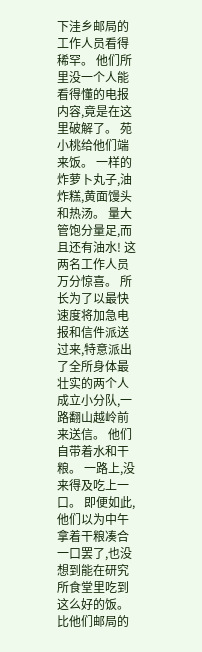下洼乡邮局的工作人员看得稀罕。 他们所里没一个人能看得懂的电报内容,竟是在这里破解了。 苑小桃给他们端来饭。 一样的炸萝卜丸子,油炸糕,黄面馒头和热汤。 量大管饱分量足,而且还有油水! 这两名工作人员万分惊喜。 所长为了以最快速度将加急电报和信件派送过来,特意派出了全所身体最壮实的两个人成立小分队,一路翻山越岭前来送信。 他们自带着水和干粮。 一路上,没来得及吃上一口。 即便如此,他们以为中午拿着干粮凑合一口罢了,也没想到能在研究所食堂里吃到这么好的饭。 比他们邮局的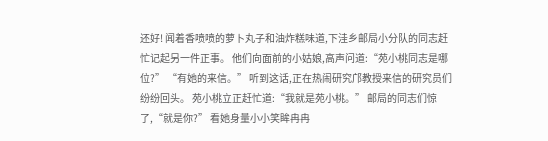还好! 闻着香喷喷的萝卜丸子和油炸糕味道,下洼乡邮局小分队的同志赶忙记起另一件正事。 他们向面前的小姑娘,高声问道:“苑小桃同志是哪位?” “有她的来信。” 听到这话,正在热闹研究邝教授来信的研究员们纷纷回头。 苑小桃立正赶忙道:“我就是苑小桃。” 邮局的同志们惊了,“就是你?” 看她身量小小笑眸冉冉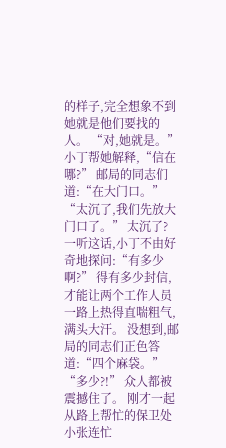的样子,完全想象不到她就是他们要找的人。 “对,她就是。”小丁帮她解释,“信在哪?” 邮局的同志们道:“在大门口。” “太沉了,我们先放大门口了。” 太沉了? 一听这话,小丁不由好奇地探问:“有多少啊?” 得有多少封信,才能让两个工作人员一路上热得直喘粗气,满头大汗。 没想到,邮局的同志们正色答道:“四个麻袋。” “多少?!” 众人都被震撼住了。 刚才一起从路上帮忙的保卫处小张连忙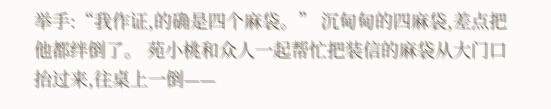举手:“我作证,的确是四个麻袋。” 沉甸甸的四麻袋,差点把他都绊倒了。 苑小桃和众人一起帮忙把装信的麻袋从大门口抬过来,往桌上一倒——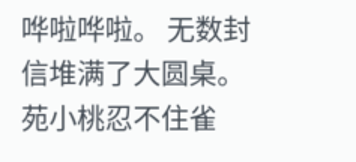哗啦哗啦。 无数封信堆满了大圆桌。 苑小桃忍不住雀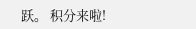跃。 积分来啦!